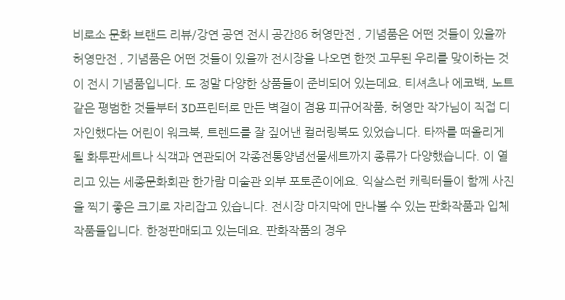비로소 문화 브랜드 리뷰/강연 공연 전시 공간86 허영만전 , 기념품은 어떤 것들이 있을까 허영만전 , 기념품은 어떤 것들이 있을까 전시장을 나오면 한껏 고무된 우리를 맞이하는 것이 전시 기념품입니다. 도 정말 다양한 상품들이 준비되어 있는데요. 티셔츠나 에코백, 노트 같은 평범한 것들부터 3D프린터로 만든 벽걸이 겸용 피규어작품, 허영만 작가님이 직접 디자인했다는 어린이 워크북, 트렌드를 잘 짚어낸 컬러링북도 있었습니다. 타짜를 떠올리게 될 화투판세트나 식객과 연관되어 각종전통양념선물세트까지 종류가 다양했습니다. 이 열리고 있는 세종문화회관 한가람 미술관 외부 포토존이에요. 익살스런 캐릭터들이 함께 사진을 찍기 좋은 크기로 자리잡고 있습니다. 전시장 마지막에 만나볼 수 있는 판화작품과 입체작품들입니다. 한정판매되고 있는데요. 판화작품의 경우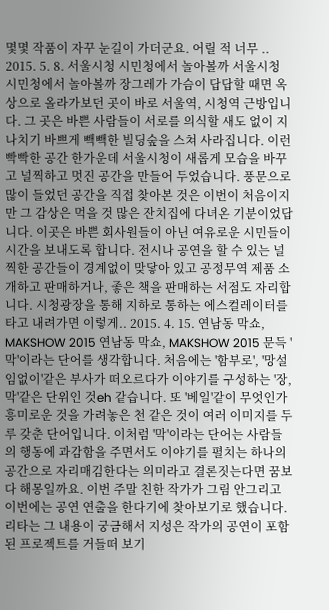몇몇 작품이 자꾸 눈길이 가더군요. 어릴 적 너무 .. 2015. 5. 8. 서울시청 시민청에서 놀아볼까 서울시청 시민청에서 놀아볼까 장그레가 가슴이 답답할 때면 옥상으로 올라가보던 곳이 바로 서울역, 시청역 근방입니다. 그 곳은 바쁜 사람들이 서로를 의식할 새도 없이 지나치기 바쁘게 빽빽한 빌딩숲을 스쳐 사라집니다. 이런 빡빡한 공간 한가운데 서울시청이 새롭게 모습을 바꾸고 널찍하고 멋진 공간을 만들어 두었습니다. 풍문으로 많이 들었던 공간을 직접 찾아본 것은 이번이 처음이지만 그 감상은 먹을 것 많은 잔치집에 다녀온 기분이었답니다. 이곳은 바쁜 회사원들이 아닌 여유로운 시민들이 시간을 보내도록 합니다. 전시나 공연을 할 수 있는 널찍한 공간들이 경계없이 맞닿아 있고 공정무역 제품 소개하고 판매하거나, 좋은 책을 판매하는 서점도 자리합니다. 시청광장을 통해 지하로 통하는 에스컬레이터를 타고 내려가면 이렇게.. 2015. 4. 15. 연남동 막쇼, MAKSHOW 2015 연남동 막쇼, MAKSHOW 2015 문득 '막'이라는 단어를 생각합니다. 처음에는 '함부로', '망설임없이'같은 부사가 떠오르다가 이야기를 구성하는 '장,막'같은 단위인 것eh 같습니다. 또 '베일'같이 무엇인가 흥미로운 것을 가려놓은 천 같은 것이 여러 이미지를 두루 갖춘 단어입니다. 이처럼 '막'이라는 단어는 사람들의 행동에 과감함을 주면서도 이야기를 펼치는 하나의 공간으로 자리매김한다는 의미라고 결론짓는다면 꿈보다 해몽일까요. 이번 주말 친한 작가가 그림 안그리고 이번에는 공연 연출을 한다기에 찾아보기로 했습니다. 리타는 그 내용이 궁금해서 지성은 작가의 공연이 포함된 프로젝트를 거들떠 보기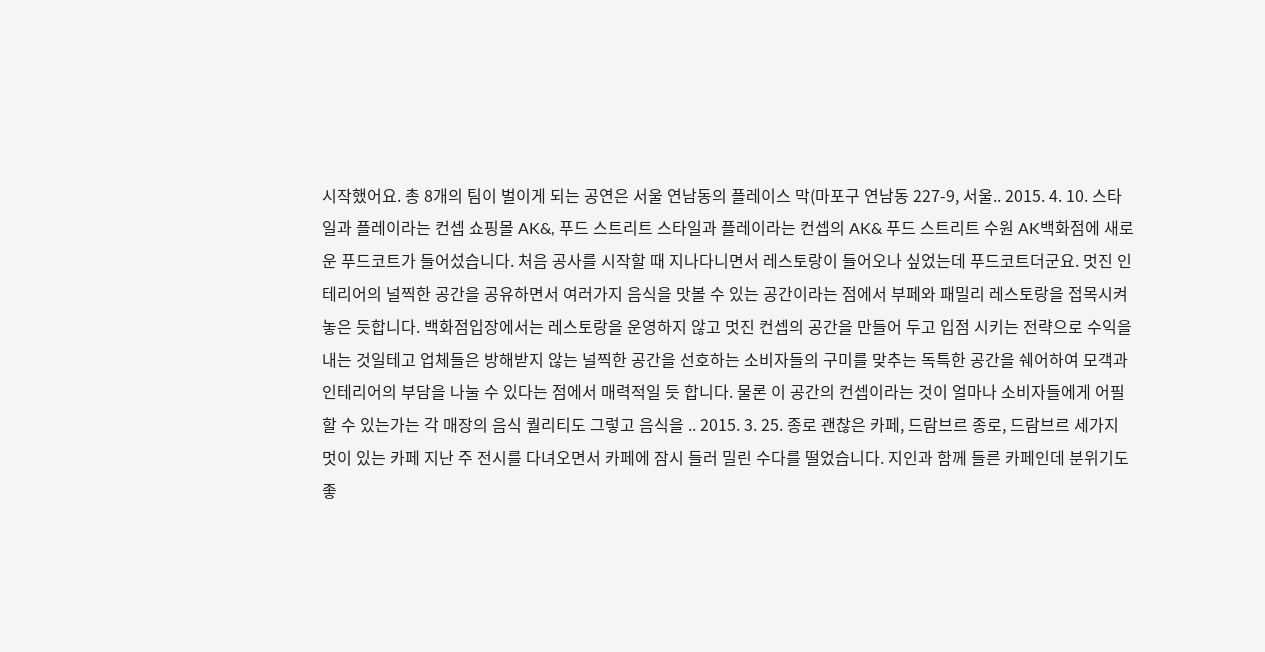시작했어요. 총 8개의 팀이 벌이게 되는 공연은 서울 연남동의 플레이스 막(마포구 연남동 227-9, 서울.. 2015. 4. 10. 스타일과 플레이라는 컨셉 쇼핑몰 AK&, 푸드 스트리트 스타일과 플레이라는 컨셉의 AK& 푸드 스트리트 수원 AK백화점에 새로운 푸드코트가 들어섰습니다. 처음 공사를 시작할 때 지나다니면서 레스토랑이 들어오나 싶었는데 푸드코트더군요. 멋진 인테리어의 널찍한 공간을 공유하면서 여러가지 음식을 맛볼 수 있는 공간이라는 점에서 부페와 패밀리 레스토랑을 접목시켜 놓은 듯합니다. 백화점입장에서는 레스토랑을 운영하지 않고 멋진 컨셉의 공간을 만들어 두고 입점 시키는 전략으로 수익을 내는 것일테고 업체들은 방해받지 않는 널찍한 공간을 선호하는 소비자들의 구미를 맞추는 독특한 공간을 쉐어하여 모객과 인테리어의 부담을 나눌 수 있다는 점에서 매력적일 듯 합니다. 물론 이 공간의 컨셉이라는 것이 얼마나 소비자들에게 어필 할 수 있는가는 각 매장의 음식 퀄리티도 그렇고 음식을 .. 2015. 3. 25. 종로 괜찮은 카페, 드람브르 종로, 드람브르 세가지 멋이 있는 카페 지난 주 전시를 다녀오면서 카페에 잠시 들러 밀린 수다를 떨었습니다. 지인과 함께 들른 카페인데 분위기도 좋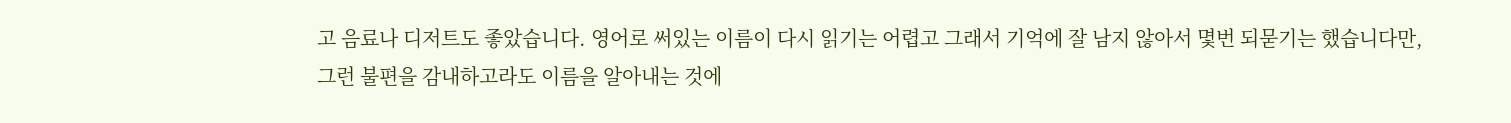고 음료나 디저트도 좋았습니다. 영어로 써있는 이름이 다시 읽기는 어렵고 그래서 기억에 잘 남지 않아서 몇번 되묻기는 했습니다만, 그런 불편을 감내하고라도 이름을 알아내는 것에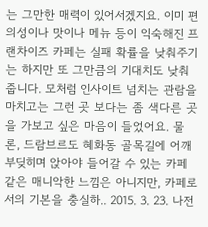는 그만한 매력이 있어서겠지요. 이미 편의성이나 맛이나 메뉴 등이 익숙해진 프랜차이즈 카페는 실패 확률을 낮춰주기는 하지만 또 그만큼의 기대치도 낮춰줍니다. 모처럼 인사이트 넘치는 관람을 마치고는 그런 곳 보다는 좀 색다른 곳을 가보고 싶은 마음이 들었어요. 물론, 드람브르도 혜화동 골목길에 어깨 부딪히며 앉아야 들어갈 수 있는 카페같은 매니악한 느낌은 아니지만, 카페로서의 기본을 충실하.. 2015. 3. 23. 나전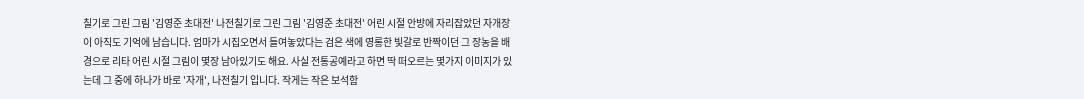칠기로 그린 그림 '김영준 초대전' 나전칠기로 그린 그림 '김영준 초대전' 어린 시절 안방에 자리잡았던 자개장이 아직도 기억에 남습니다. 엄마가 시집오면서 들여놓았다는 검은 색에 영롱한 빛갈로 반짝이던 그 장농을 배경으로 리타 어린 시절 그림이 몇장 남아있기도 해요. 사실 전통공예라고 하면 딱 떠오르는 몇가지 이미지가 있는데 그 중에 하나가 바로 '자개', 나전칠기 입니다. 작게는 작은 보석함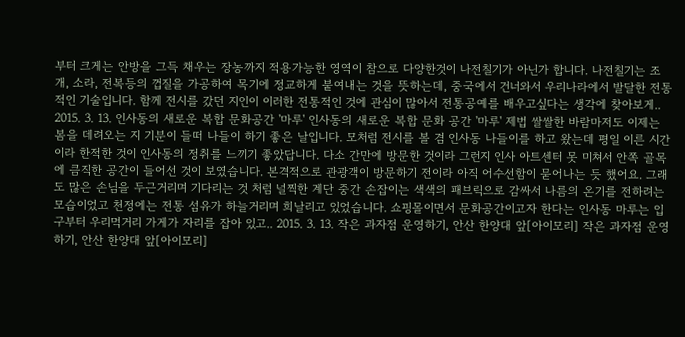부터 크게는 안방을 그득 채우는 장농까지 적용가능한 영역이 참으로 다양한것이 나전칠기가 아닌가 합니다. 나전칠기는 조개, 소라, 전복등의 껍질을 가공하여 목기에 정교하게 붙여내는 것을 뜻하는데, 중국에서 건너와서 우리나라에서 발달한 전통적인 기술입니다. 함께 전시를 갔던 지인이 이러한 전통적인 것에 관심이 많아서 전통공예를 배우고싶다는 생각에 찾아보게.. 2015. 3. 13. 인사동의 새로운 복합 문화공간 '마루' 인사동의 새로운 복합 문화 공간 '마루' 제법 쌀쌀한 바람마저도 이제는 봄을 데려오는 지 기분이 들떠 나들이 하기 좋은 날입니다. 모처럼 전시를 볼 겸 인사동 나들이를 하고 왔는데 평일 이른 시간이라 한적한 것이 인사동의 정취를 느끼기 좋았답니다. 다소 간만에 방문한 것이라 그런지 인사 아트센터 못 미쳐서 안쪽 골목에 큼직한 공간이 들어선 것이 보였습니다. 본격적으로 관광객이 방문하기 전이라 아직 어수선함이 묻어나는 듯 했어요. 그래도 많은 손님을 두근거리며 기다리는 것 처럼 널찍한 계단 중간 손잡이는 색색의 패브릭으로 감싸서 나름의 온기를 전하려는 모습이었고 천정에는 전통 섬유가 하늘거리며 희날리고 있었습니다. 쇼핑몰이면서 문화공간이고자 한다는 인사동 마루는 입구부터 우리먹거리 가게가 자리를 잡아 있고.. 2015. 3. 13. 작은 과자점 운영하기, 안산 한양대 앞[아이모리] 작은 과자점 운영하기, 안산 한양대 앞[아이모리]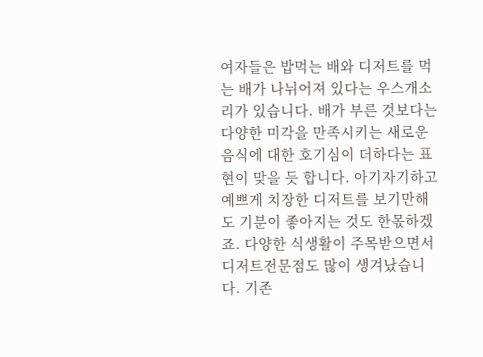여자들은 밥먹는 배와 디저트를 먹는 배가 나뉘어져 있다는 우스개소리가 있습니다. 배가 부른 것보다는 다양한 미각을 만족시키는 새로운 음식에 대한 호기심이 더하다는 표현이 맞을 듯 합니다. 아기자기하고 예쁘게 치장한 디저트를 보기만해도 기분이 좋아지는 것도 한몫하겠죠. 다양한 식생활이 주목받으면서 디저트전문점도 많이 생겨났습니다. 기존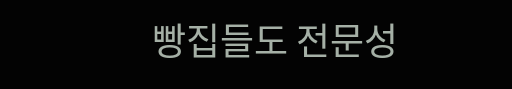빵집들도 전문성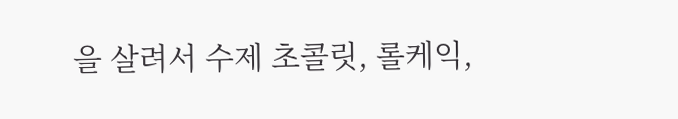을 살려서 수제 초콜릿, 롤케익,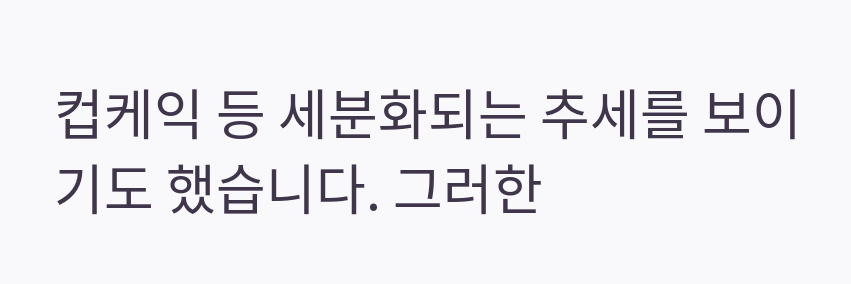컵케익 등 세분화되는 추세를 보이기도 했습니다. 그러한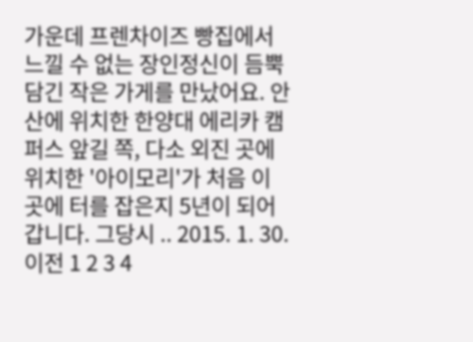가운데 프렌차이즈 빵집에서 느낄 수 없는 장인정신이 듬뿍 담긴 작은 가게를 만났어요. 안산에 위치한 한양대 에리카 캠퍼스 앞길 쪽, 다소 외진 곳에 위치한 '아이모리'가 처음 이곳에 터를 잡은지 5년이 되어갑니다. 그당시 .. 2015. 1. 30. 이전 1 2 3 4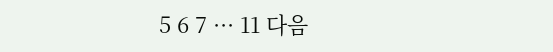5 6 7 ··· 11 다음